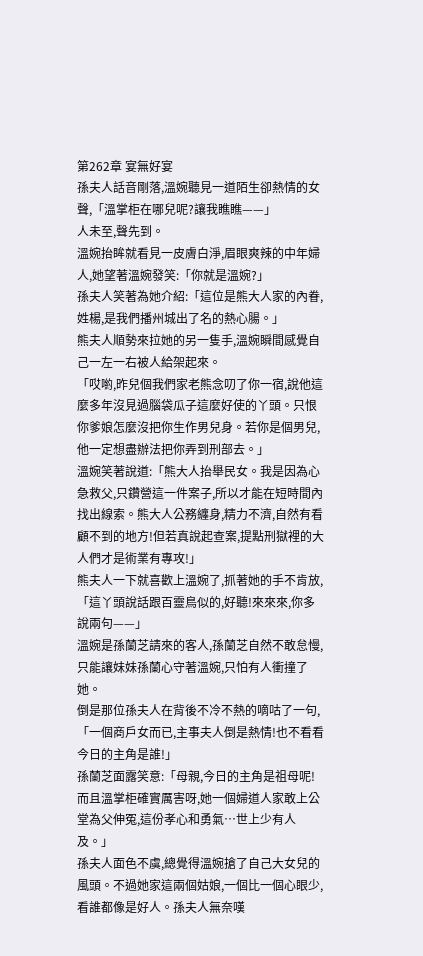第262章 宴無好宴
孫夫人話音剛落,溫婉聽見一道陌生卻熱情的女聲,「溫掌柜在哪兒呢?讓我瞧瞧——」
人未至,聲先到。
溫婉抬眸就看見一皮膚白淨,眉眼爽辣的中年婦人,她望著溫婉發笑:「你就是溫婉?」
孫夫人笑著為她介紹:「這位是熊大人家的內眷,姓楊,是我們播州城出了名的熱心腸。」
熊夫人順勢來拉她的另一隻手,溫婉瞬間感覺自己一左一右被人給架起來。
「哎喲,昨兒個我們家老熊念叨了你一宿,說他這麼多年沒見過腦袋瓜子這麼好使的丫頭。只恨你爹娘怎麼沒把你生作男兒身。若你是個男兒,他一定想盡辦法把你弄到刑部去。」
溫婉笑著說道:「熊大人抬舉民女。我是因為心急救父,只鑽營這一件案子,所以才能在短時間內找出線索。熊大人公務纏身,精力不濟,自然有看顧不到的地方!但若真說起查案,提點刑獄裡的大人們才是術業有專攻!」
熊夫人一下就喜歡上溫婉了,抓著她的手不肯放,「這丫頭說話跟百靈鳥似的,好聽!來來來,你多說兩句——」
溫婉是孫蘭芝請來的客人,孫蘭芝自然不敢怠慢,只能讓妹妹孫蘭心守著溫婉,只怕有人衝撞了她。
倒是那位孫夫人在背後不冷不熱的嘀咕了一句,「一個商戶女而已,主事夫人倒是熱情!也不看看今日的主角是誰!」
孫蘭芝面露笑意:「母親,今日的主角是祖母呢!而且溫掌柜確實厲害呀,她一個婦道人家敢上公堂為父伸冤,這份孝心和勇氣…世上少有人及。」
孫夫人面色不虞,總覺得溫婉搶了自己大女兒的風頭。不過她家這兩個姑娘,一個比一個心眼少,看誰都像是好人。孫夫人無奈嘆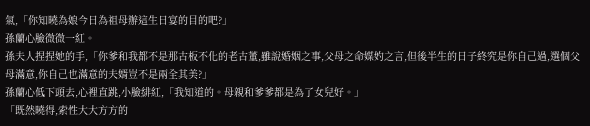氣,「你知曉為娘今日為祖母辦這生日宴的目的吧?」
孫蘭心臉微微一紅。
孫夫人捏捏她的手,「你爹和我都不是那古板不化的老古董,雖說婚姻之事,父母之命媒妁之言,但後半生的日子終究是你自己過,選個父母滿意,你自己也滿意的夫婿豈不是兩全其美?」
孫蘭心低下頭去,心裡直跳,小臉緋紅,「我知道的。母親和爹爹都是為了女兒好。」
「既然曉得,索性大大方方的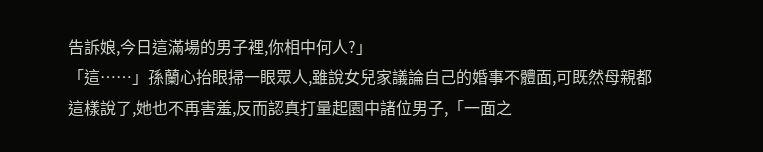告訴娘,今日這滿場的男子裡,你相中何人?」
「這……」孫蘭心抬眼掃一眼眾人,雖說女兒家議論自己的婚事不體面,可既然母親都這樣說了,她也不再害羞,反而認真打量起園中諸位男子,「一面之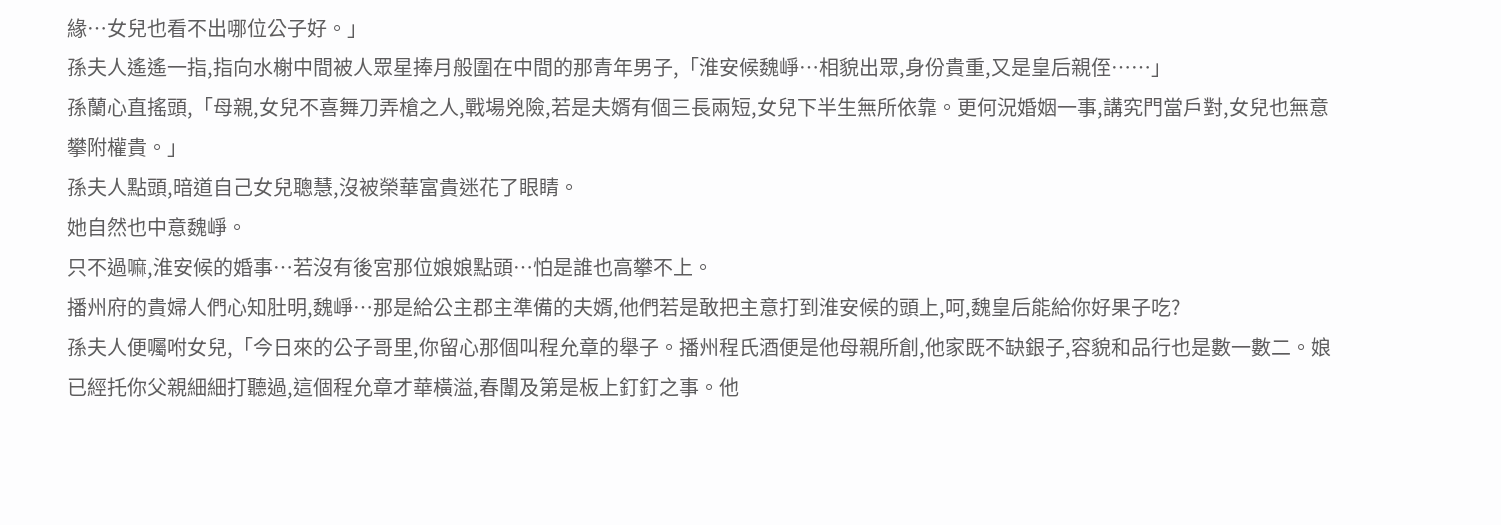緣…女兒也看不出哪位公子好。」
孫夫人遙遙一指,指向水榭中間被人眾星捧月般圍在中間的那青年男子,「淮安候魏崢…相貌出眾,身份貴重,又是皇后親侄……」
孫蘭心直搖頭,「母親,女兒不喜舞刀弄槍之人,戰場兇險,若是夫婿有個三長兩短,女兒下半生無所依靠。更何況婚姻一事,講究門當戶對,女兒也無意攀附權貴。」
孫夫人點頭,暗道自己女兒聰慧,沒被榮華富貴迷花了眼睛。
她自然也中意魏崢。
只不過嘛,淮安候的婚事…若沒有後宮那位娘娘點頭…怕是誰也高攀不上。
播州府的貴婦人們心知肚明,魏崢…那是給公主郡主準備的夫婿,他們若是敢把主意打到淮安候的頭上,呵,魏皇后能給你好果子吃?
孫夫人便囑咐女兒,「今日來的公子哥里,你留心那個叫程允章的舉子。播州程氏酒便是他母親所創,他家既不缺銀子,容貌和品行也是數一數二。娘已經托你父親細細打聽過,這個程允章才華橫溢,春闈及第是板上釘釘之事。他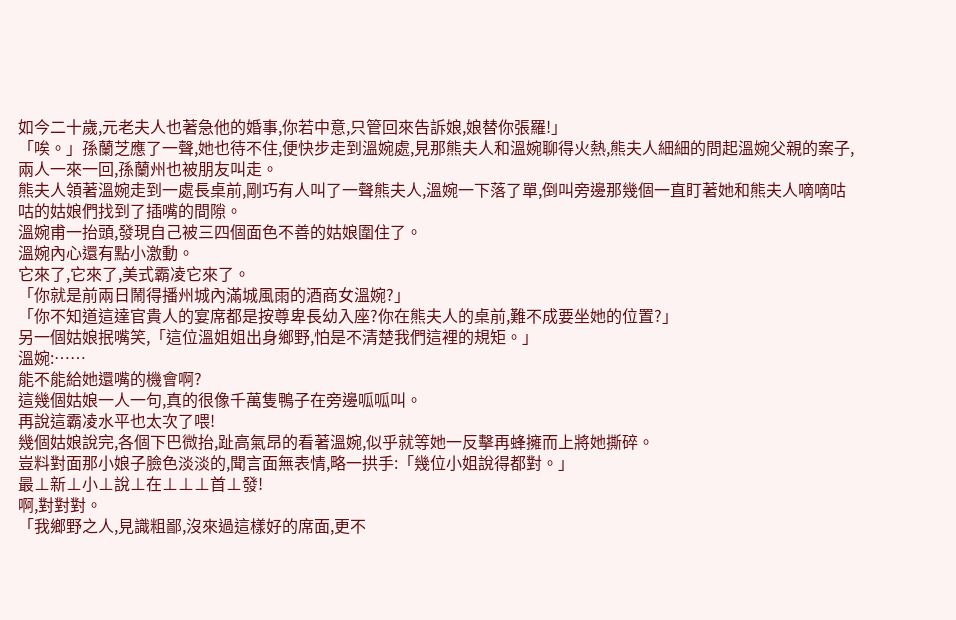如今二十歲,元老夫人也著急他的婚事,你若中意,只管回來告訴娘,娘替你張羅!」
「唉。」孫蘭芝應了一聲,她也待不住,便快步走到溫婉處,見那熊夫人和溫婉聊得火熱,熊夫人細細的問起溫婉父親的案子,兩人一來一回,孫蘭州也被朋友叫走。
熊夫人領著溫婉走到一處長桌前,剛巧有人叫了一聲熊夫人,溫婉一下落了單,倒叫旁邊那幾個一直盯著她和熊夫人嘀嘀咕咕的姑娘們找到了插嘴的間隙。
溫婉甫一抬頭,發現自己被三四個面色不善的姑娘圍住了。
溫婉內心還有點小激動。
它來了,它來了,美式霸凌它來了。
「你就是前兩日鬧得播州城內滿城風雨的酒商女溫婉?」
「你不知道這達官貴人的宴席都是按尊卑長幼入座?你在熊夫人的桌前,難不成要坐她的位置?」
另一個姑娘抿嘴笑,「這位溫姐姐出身鄉野,怕是不清楚我們這裡的規矩。」
溫婉:……
能不能給她還嘴的機會啊?
這幾個姑娘一人一句,真的很像千萬隻鴨子在旁邊呱呱叫。
再說這霸凌水平也太次了喂!
幾個姑娘說完,各個下巴微抬,趾高氣昂的看著溫婉,似乎就等她一反擊再蜂擁而上將她撕碎。
豈料對面那小娘子臉色淡淡的,聞言面無表情,略一拱手:「幾位小姐說得都對。」
最⊥新⊥小⊥說⊥在⊥⊥⊥首⊥發!
啊,對對對。
「我鄉野之人,見識粗鄙,沒來過這樣好的席面,更不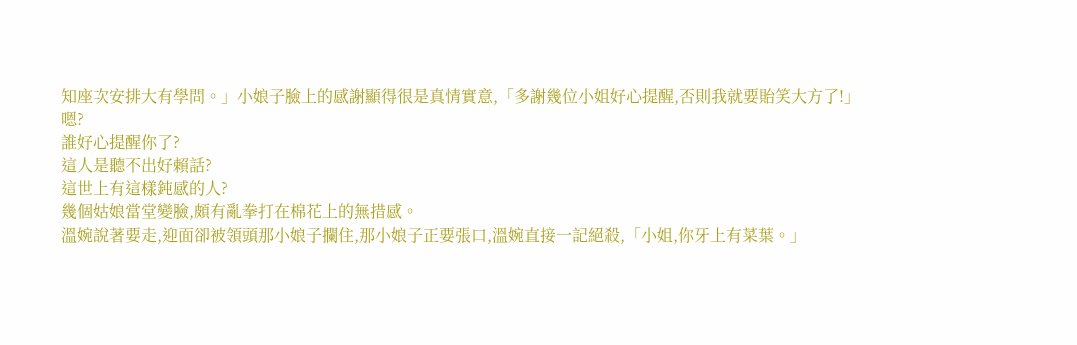知座次安排大有學問。」小娘子臉上的感謝顯得很是真情實意,「多謝幾位小姐好心提醒,否則我就要貽笑大方了!」
嗯?
誰好心提醒你了?
這人是聽不出好賴話?
這世上有這樣鈍感的人?
幾個姑娘當堂變臉,頗有亂拳打在棉花上的無措感。
溫婉說著要走,迎面卻被領頭那小娘子攔住,那小娘子正要張口,溫婉直接一記絕殺,「小姐,你牙上有菜葉。」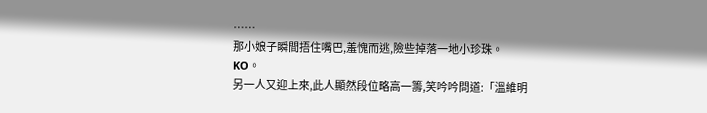……
那小娘子瞬間捂住嘴巴,羞愧而逃,險些掉落一地小珍珠。
KO。
另一人又迎上來,此人顯然段位略高一籌,笑吟吟問道:「溫維明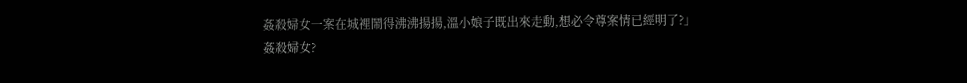姦殺婦女一案在城裡鬧得沸沸揚揚,溫小娘子既出來走動,想必令尊案情已經明了?」
姦殺婦女?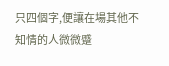只四個字,便讓在場其他不知情的人微微蹙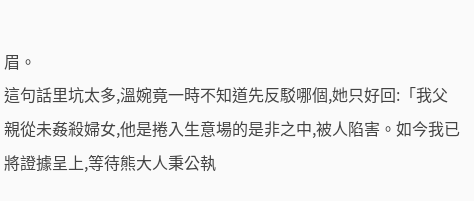眉。
這句話里坑太多,溫婉竟一時不知道先反駁哪個,她只好回:「我父親從未姦殺婦女,他是捲入生意場的是非之中,被人陷害。如今我已將證據呈上,等待熊大人秉公執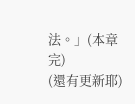法。」(本章完)
(還有更新耶)